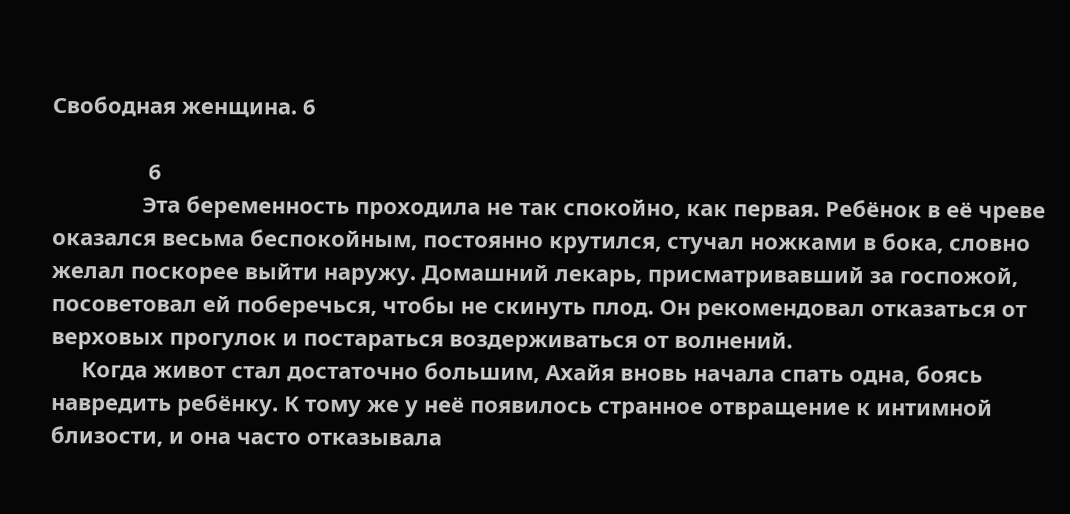Свободная женщина. 6

                6
               Эта беременность проходила не так спокойно, как первая. Ребёнок в её чреве оказался весьма беспокойным, постоянно крутился, стучал ножками в бока, словно желал поскорее выйти наружу. Домашний лекарь, присматривавший за госпожой, посоветовал ей поберечься, чтобы не скинуть плод. Он рекомендовал отказаться от верховых прогулок и постараться воздерживаться от волнений.
     Когда живот стал достаточно большим, Ахайя вновь начала спать одна, боясь навредить ребёнку. К тому же у неё появилось странное отвращение к интимной близости, и она часто отказывала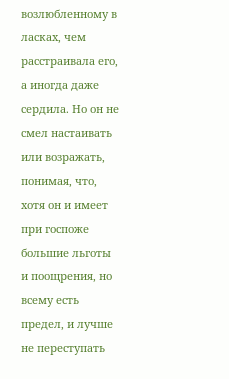возлюбленному в ласках, чем расстраивала его, а иногда даже сердила. Но он не смел настаивать или возражать, понимая, что, хотя он и имеет при госпоже большие льготы и поощрения, но всему есть предел, и лучше не переступать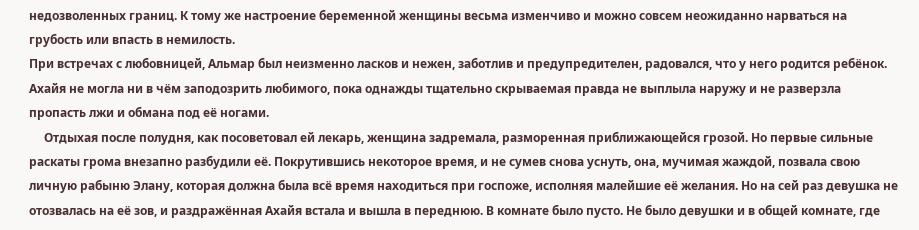недозволенных границ. К тому же настроение беременной женщины весьма изменчиво и можно совсем неожиданно нарваться на грубость или впасть в немилость.
При встречах с любовницей, Альмар был неизменно ласков и нежен, заботлив и предупредителен, радовался, что у него родится ребёнок. Ахайя не могла ни в чём заподозрить любимого, пока однажды тщательно скрываемая правда не выплыла наружу и не разверзла пропасть лжи и обмана под её ногами.
     Отдыхая после полудня, как посоветовал ей лекарь, женщина задремала, разморенная приближающейся грозой. Но первые сильные раскаты грома внезапно разбудили её. Покрутившись некоторое время, и не сумев снова уснуть, она, мучимая жаждой, позвала свою личную рабыню Элану, которая должна была всё время находиться при госпоже, исполняя малейшие её желания. Но на сей раз девушка не отозвалась на её зов, и раздражённая Ахайя встала и вышла в переднюю. В комнате было пусто. Не было девушки и в общей комнате, где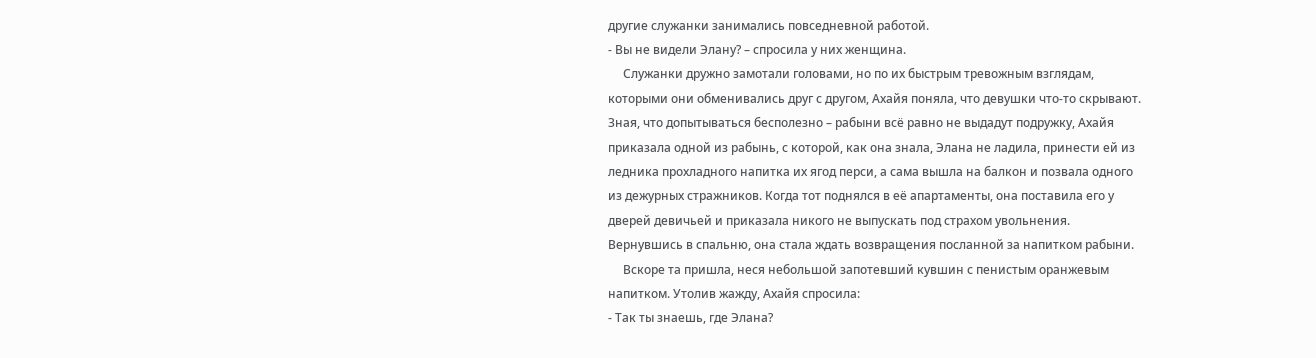другие служанки занимались повседневной работой.
- Вы не видели Элану? – спросила у них женщина.
     Служанки дружно замотали головами, но по их быстрым тревожным взглядам, которыми они обменивались друг с другом, Ахайя поняла, что девушки что-то скрывают. Зная, что допытываться бесполезно – рабыни всё равно не выдадут подружку, Ахайя приказала одной из рабынь, с которой, как она знала, Элана не ладила, принести ей из ледника прохладного напитка их ягод перси, а сама вышла на балкон и позвала одного из дежурных стражников. Когда тот поднялся в её апартаменты, она поставила его у дверей девичьей и приказала никого не выпускать под страхом увольнения. Вернувшись в спальню, она стала ждать возвращения посланной за напитком рабыни.
     Вскоре та пришла, неся небольшой запотевший кувшин с пенистым оранжевым напитком. Утолив жажду, Ахайя спросила:
- Так ты знаешь, где Элана?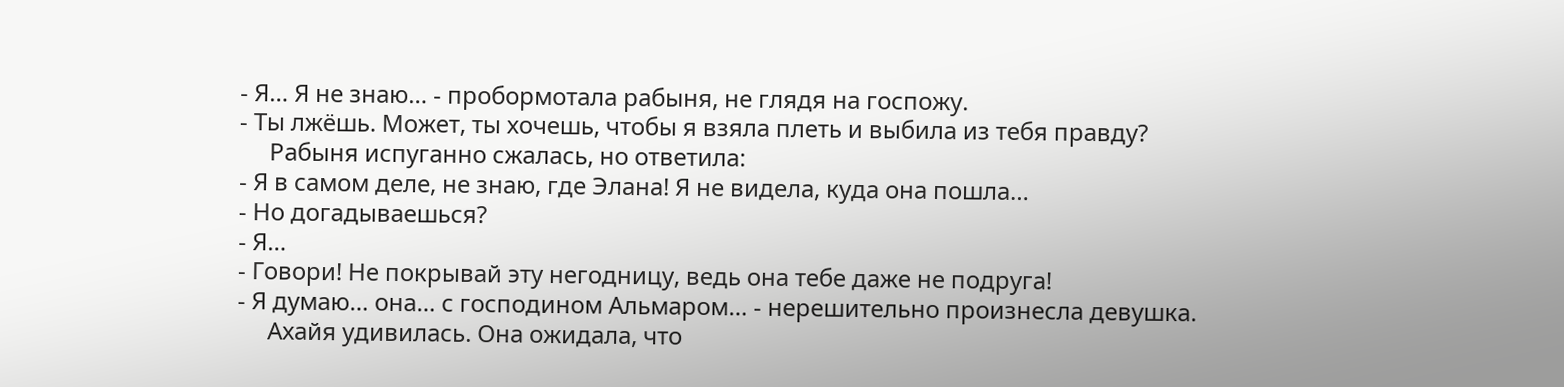- Я… Я не знаю… - пробормотала рабыня, не глядя на госпожу.
- Ты лжёшь. Может, ты хочешь, чтобы я взяла плеть и выбила из тебя правду?
     Рабыня испуганно сжалась, но ответила:
- Я в самом деле, не знаю, где Элана! Я не видела, куда она пошла…
- Но догадываешься?
- Я…
- Говори! Не покрывай эту негодницу, ведь она тебе даже не подруга!
- Я думаю… она… с господином Альмаром… - нерешительно произнесла девушка.
     Ахайя удивилась. Она ожидала, что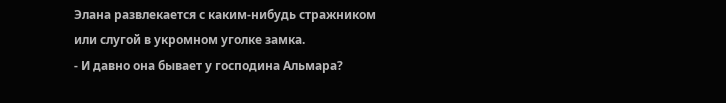Элана развлекается с каким-нибудь стражником или слугой в укромном уголке замка.
- И давно она бывает у господина Альмара?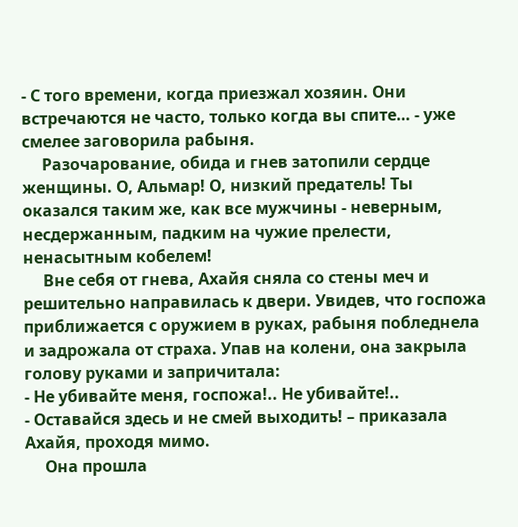- С того времени, когда приезжал хозяин. Они встречаются не часто, только когда вы спите… - уже смелее заговорила рабыня.
     Разочарование, обида и гнев затопили сердце женщины. О, Альмар! О, низкий предатель! Ты оказался таким же, как все мужчины - неверным, несдержанным, падким на чужие прелести, ненасытным кобелем!
     Вне себя от гнева, Ахайя сняла со стены меч и решительно направилась к двери. Увидев, что госпожа приближается с оружием в руках, рабыня побледнела и задрожала от страха. Упав на колени, она закрыла голову руками и запричитала:
- Не убивайте меня, госпожа!.. Не убивайте!..
- Оставайся здесь и не смей выходить! – приказала Ахайя, проходя мимо.
     Она прошла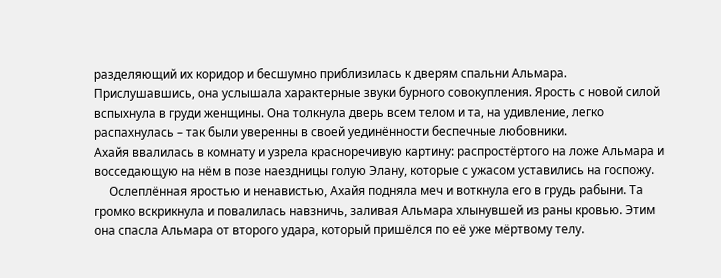разделяющий их коридор и бесшумно приблизилась к дверям спальни Альмара. Прислушавшись, она услышала характерные звуки бурного совокупления. Ярость с новой силой вспыхнула в груди женщины. Она толкнула дверь всем телом и та, на удивление, легко распахнулась – так были уверенны в своей уединённости беспечные любовники.
Ахайя ввалилась в комнату и узрела красноречивую картину: распростёртого на ложе Альмара и восседающую на нём в позе наездницы голую Элану, которые с ужасом уставились на госпожу.
     Ослеплённая яростью и ненавистью, Ахайя подняла меч и воткнула его в грудь рабыни. Та громко вскрикнула и повалилась навзничь, заливая Альмара хлынувшей из раны кровью. Этим она спасла Альмара от второго удара, который пришёлся по её уже мёртвому телу.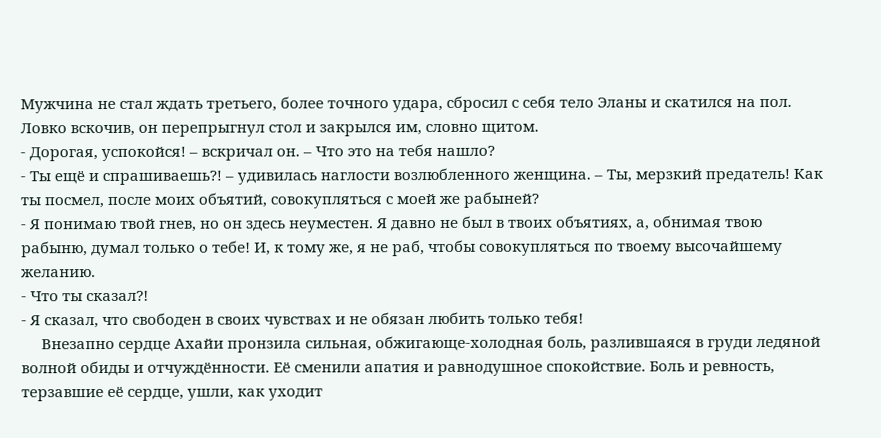Мужчина не стал ждать третьего, более точного удара, сбросил с себя тело Эланы и скатился на пол. Ловко вскочив, он перепрыгнул стол и закрылся им, словно щитом.
- Дорогая, успокойся! – вскричал он. – Что это на тебя нашло?
- Ты ещё и спрашиваешь?! – удивилась наглости возлюбленного женщина. – Ты, мерзкий предатель! Как ты посмел, после моих объятий, совокупляться с моей же рабыней?
- Я понимаю твой гнев, но он здесь неуместен. Я давно не был в твоих объятиях, а, обнимая твою рабыню, думал только о тебе! И, к тому же, я не раб, чтобы совокупляться по твоему высочайшему желанию.
- Что ты сказал?!
- Я сказал, что свободен в своих чувствах и не обязан любить только тебя!
     Внезапно сердце Ахайи пронзила сильная, обжигающе-холодная боль, разлившаяся в груди ледяной волной обиды и отчуждённости. Её сменили апатия и равнодушное спокойствие. Боль и ревность, терзавшие её сердце, ушли, как уходит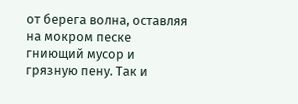от берега волна, оставляя на мокром песке гниющий мусор и грязную пену. Так и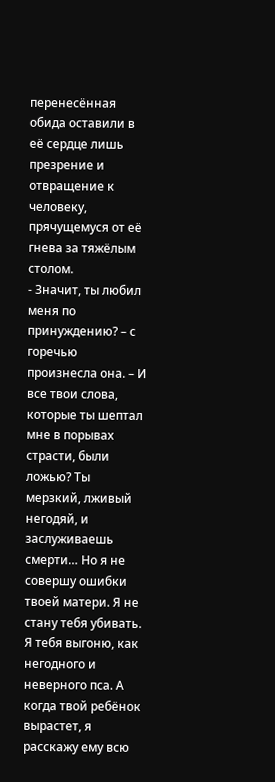перенесённая обида оставили в её сердце лишь презрение и отвращение к человеку, прячущемуся от её гнева за тяжёлым столом.
- Значит, ты любил меня по принуждению? – с горечью произнесла она. – И все твои слова, которые ты шептал мне в порывах страсти, были ложью? Ты мерзкий, лживый негодяй, и заслуживаешь смерти… Но я не совершу ошибки твоей матери. Я не стану тебя убивать. Я тебя выгоню, как негодного и неверного пса. А когда твой ребёнок вырастет, я расскажу ему всю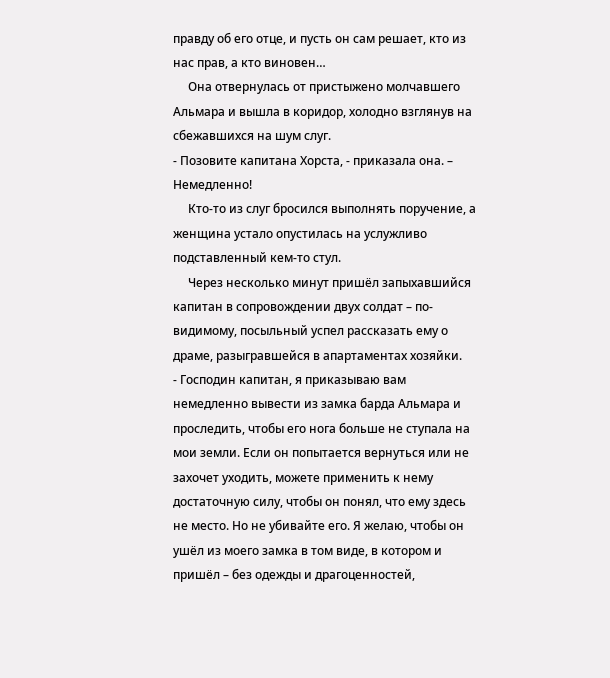правду об его отце, и пусть он сам решает, кто из нас прав, а кто виновен…
     Она отвернулась от пристыжено молчавшего Альмара и вышла в коридор, холодно взглянув на сбежавшихся на шум слуг.
- Позовите капитана Хорста, - приказала она. – Немедленно!
     Кто-то из слуг бросился выполнять поручение, а женщина устало опустилась на услужливо подставленный кем-то стул.
     Через несколько минут пришёл запыхавшийся капитан в сопровождении двух солдат – по-видимому, посыльный успел рассказать ему о драме, разыгравшейся в апартаментах хозяйки.
- Господин капитан, я приказываю вам немедленно вывести из замка барда Альмара и проследить, чтобы его нога больше не ступала на мои земли. Если он попытается вернуться или не захочет уходить, можете применить к нему достаточную силу, чтобы он понял, что ему здесь не место. Но не убивайте его. Я желаю, чтобы он ушёл из моего замка в том виде, в котором и пришёл – без одежды и драгоценностей,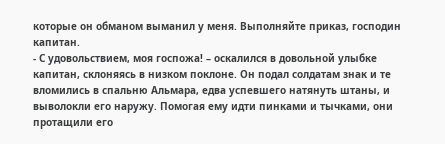которые он обманом выманил у меня. Выполняйте приказ, господин капитан.
- С удовольствием, моя госпожа! – оскалился в довольной улыбке капитан, склоняясь в низком поклоне. Он подал солдатам знак и те вломились в спальню Альмара, едва успевшего натянуть штаны, и выволокли его наружу. Помогая ему идти пинками и тычками, они протащили его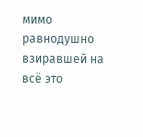мимо равнодушно взиравшей на всё это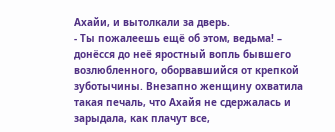Ахайи, и вытолкали за дверь.
- Ты пожалеешь ещё об этом, ведьма! – донёсся до неё яростный вопль бывшего возлюбленного, оборвавшийся от крепкой зуботычины. Внезапно женщину охватила такая печаль, что Ахайя не сдержалась и зарыдала, как плачут все,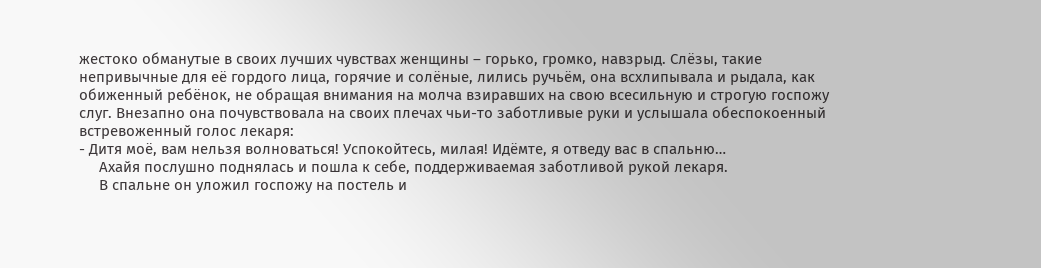жестоко обманутые в своих лучших чувствах женщины – горько, громко, навзрыд. Слёзы, такие непривычные для её гордого лица, горячие и солёные, лились ручьём, она всхлипывала и рыдала, как обиженный ребёнок, не обращая внимания на молча взиравших на свою всесильную и строгую госпожу слуг. Внезапно она почувствовала на своих плечах чьи-то заботливые руки и услышала обеспокоенный встревоженный голос лекаря:
- Дитя моё, вам нельзя волноваться! Успокойтесь, милая! Идёмте, я отведу вас в спальню…
     Ахайя послушно поднялась и пошла к себе, поддерживаемая заботливой рукой лекаря.
     В спальне он уложил госпожу на постель и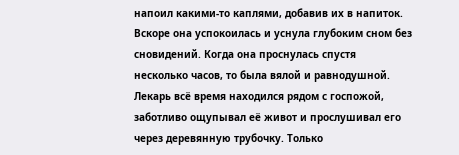напоил какими-то каплями, добавив их в напиток. Вскоре она успокоилась и уснула глубоким сном без сновидений. Когда она проснулась спустя несколько часов, то была вялой и равнодушной. Лекарь всё время находился рядом с госпожой, заботливо ощупывал её живот и прослушивал его через деревянную трубочку. Только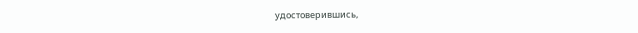удостоверившись,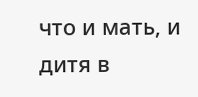что и мать, и дитя в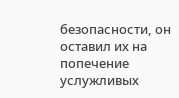безопасности, он оставил их на попечение услужливых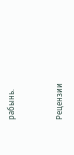рабынь.


Рецензии